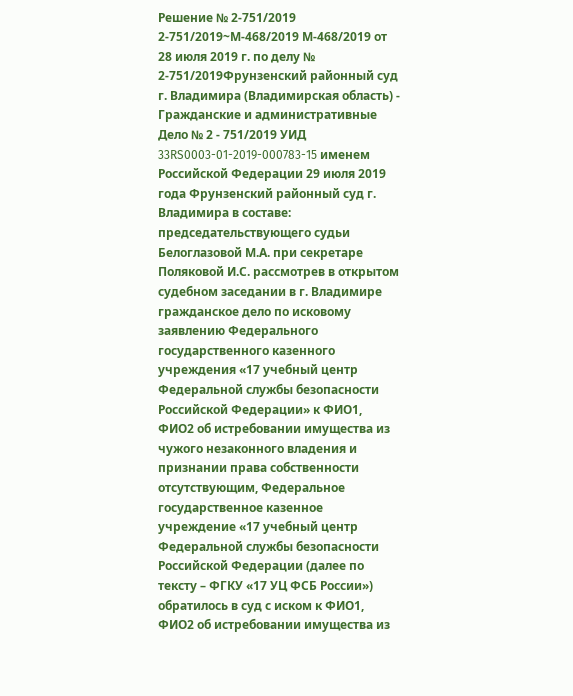Решение № 2-751/2019 2-751/2019~М-468/2019 М-468/2019 от 28 июля 2019 г. по делу № 2-751/2019Фрунзенский районный суд г. Владимира (Владимирская область) - Гражданские и административные Дело № 2 - 751/2019 УИД 33RS0003-01-2019-000783-15 именем Российской Федерации 29 июля 2019 года Фрунзенский районный суд г. Владимира в составе: председательствующего судьи Белоглазовой М.А. при секретаре Поляковой И.С. рассмотрев в открытом судебном заседании в г. Владимире гражданское дело по исковому заявлению Федерального государственного казенного учреждения «17 учебный центр Федеральной службы безопасности Российской Федерации» к ФИО1, ФИО2 об истребовании имущества из чужого незаконного владения и признании права собственности отсутствующим, Федеральное государственное казенное учреждение «17 учебный центр Федеральной службы безопасности Российской Федерации (далее по тексту – ФГКУ «17 УЦ ФСБ России») обратилось в суд с иском к ФИО1, ФИО2 об истребовании имущества из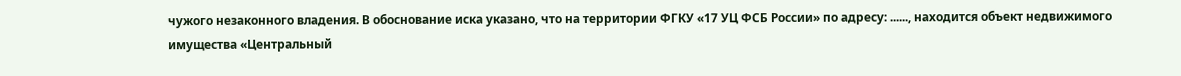чужого незаконного владения. В обоснование иска указано, что на территории ФГКУ «17 УЦ ФСБ России» по адресу: ......, находится объект недвижимого имущества «Центральный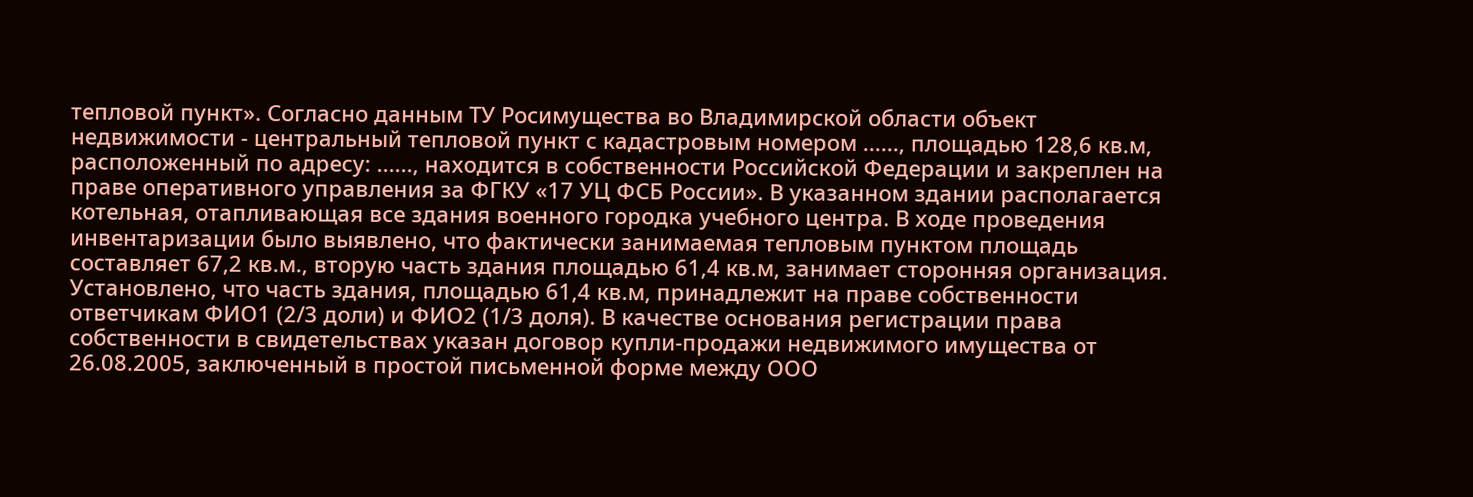тепловой пункт». Согласно данным ТУ Росимущества во Владимирской области объект недвижимости - центральный тепловой пункт с кадастровым номером ......, площадью 128,6 кв.м, расположенный по адресу: ......, находится в собственности Российской Федерации и закреплен на праве оперативного управления за ФГКУ «17 УЦ ФСБ России». В указанном здании располагается котельная, отапливающая все здания военного городка учебного центра. В ходе проведения инвентаризации было выявлено, что фактически занимаемая тепловым пунктом площадь составляет 67,2 кв.м., вторую часть здания площадью 61,4 кв.м, занимает сторонняя организация. Установлено, что часть здания, площадью 61,4 кв.м, принадлежит на праве собственности ответчикам ФИО1 (2/3 доли) и ФИО2 (1/3 доля). В качестве основания регистрации права собственности в свидетельствах указан договор купли-продажи недвижимого имущества от 26.08.2005, заключенный в простой письменной форме между ООО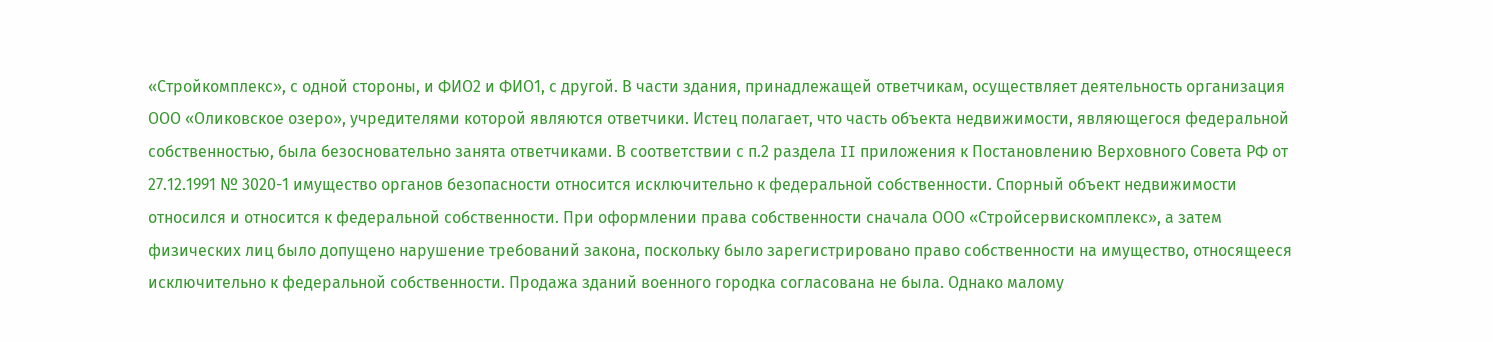«Стройкомплекс», с одной стороны, и ФИО2 и ФИО1, с другой. В части здания, принадлежащей ответчикам, осуществляет деятельность организация ООО «Оликовское озеро», учредителями которой являются ответчики. Истец полагает, что часть объекта недвижимости, являющегося федеральной собственностью, была безосновательно занята ответчиками. В соответствии с п.2 раздела II приложения к Постановлению Верховного Совета РФ от 27.12.1991 № 3020-1 имущество органов безопасности относится исключительно к федеральной собственности. Спорный объект недвижимости относился и относится к федеральной собственности. При оформлении права собственности сначала ООО «Стройсервискомплекс», а затем физических лиц было допущено нарушение требований закона, поскольку было зарегистрировано право собственности на имущество, относящееся исключительно к федеральной собственности. Продажа зданий военного городка согласована не была. Однако малому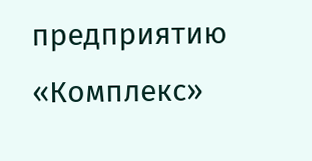предприятию «Комплекс»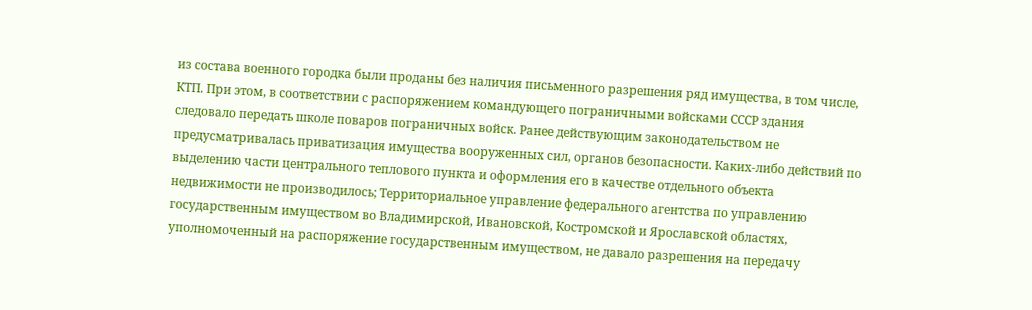из состава военного городка были проданы без наличия письменного разрешения ряд имущества, в том числе, КТП. При этом, в соответствии с распоряжением командующего пограничными войсками СССР здания следовало передать школе поваров пограничных войск. Ранее действующим законодательством не предусматривалась приватизация имущества вооруженных сил, органов безопасности. Каких-либо действий по выделению части центрального теплового пункта и оформления его в качестве отдельного объекта недвижимости не производилось; Территориальное управление федерального агентства по управлению государственным имуществом во Владимирской, Ивановской, Костромской и Ярославской областях, уполномоченный на распоряжение государственным имуществом, не давало разрешения на передачу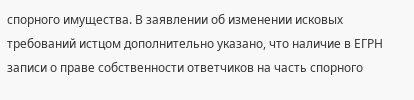спорного имущества. В заявлении об изменении исковых требований истцом дополнительно указано, что наличие в ЕГРН записи о праве собственности ответчиков на часть спорного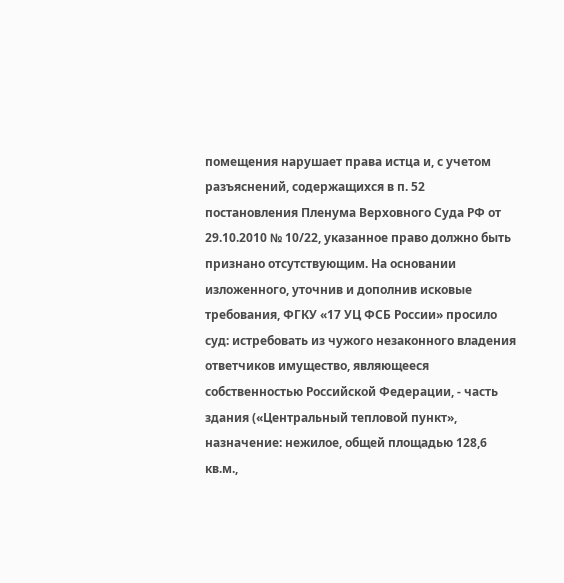помещения нарушает права истца и, с учетом разъяснений, содержащихся в п. 52 постановления Пленума Верховного Суда РФ от 29.10.2010 № 10/22, указанное право должно быть признано отсутствующим. На основании изложенного, уточнив и дополнив исковые требования, ФГКУ «17 УЦ ФСБ России» просило суд: истребовать из чужого незаконного владения ответчиков имущество, являющееся собственностью Российской Федерации, - часть здания («Центральный тепловой пункт», назначение: нежилое, общей площадью 128,6 кв.м.,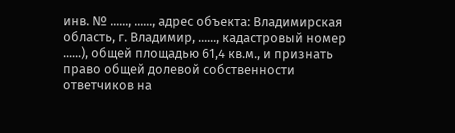инв. № ......, ......, адрес объекта: Владимирская область, г. Владимир, ......, кадастровый номер ......), общей площадью 61,4 кв.м., и признать право общей долевой собственности ответчиков на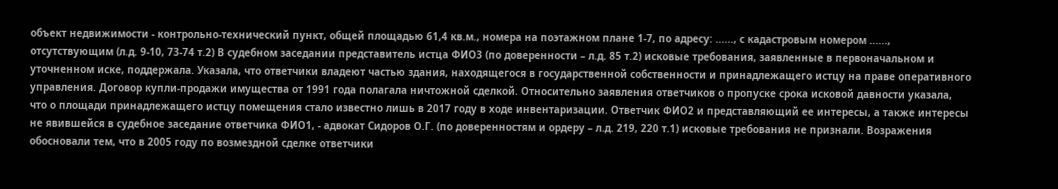объект недвижимости - контрольно-технический пункт, общей площадью 61,4 кв.м., номера на поэтажном плане 1-7, по адресу: ......, с кадастровым номером ......, отсутствующим (л.д. 9-10, 73-74 т.2) В судебном заседании представитель истца ФИО3 (по доверенности – л.д. 85 т.2) исковые требования, заявленные в первоначальном и уточненном иске, поддержала. Указала, что ответчики владеют частью здания, находящегося в государственной собственности и принадлежащего истцу на праве оперативного управления. Договор купли-продажи имущества от 1991 года полагала ничтожной сделкой. Относительно заявления ответчиков о пропуске срока исковой давности указала, что о площади принадлежащего истцу помещения стало известно лишь в 2017 году в ходе инвентаризации. Ответчик ФИО2 и представляющий ее интересы, а также интересы не явившейся в судебное заседание ответчика ФИО1, - адвокат Сидоров О.Г. (по доверенностям и ордеру – л.д. 219, 220 т.1) исковые требования не признали. Возражения обосновали тем, что в 2005 году по возмездной сделке ответчики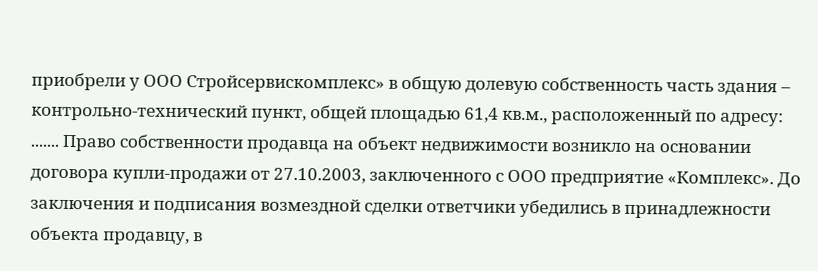приобрели у ООО Стройсервискомплекс» в общую долевую собственность часть здания – контрольно-технический пункт, общей площадью 61,4 кв.м., расположенный по адресу: ....... Право собственности продавца на объект недвижимости возникло на основании договора купли-продажи от 27.10.2003, заключенного с ООО предприятие «Комплекс». До заключения и подписания возмездной сделки ответчики убедились в принадлежности объекта продавцу, в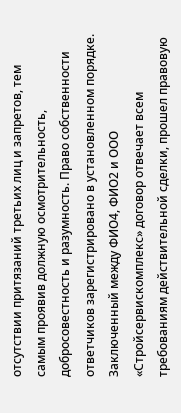отсутствии притязаний третьих лиц и запретов, тем самым проявив должную осмотрительность, добросовестность и разумность. Право собственности ответчиков зарегистрировано в установленном порядке. Заключенный между ФИО4, ФИО2 и ООО «Стройсервискомплекс» договор отвечает всем требованиям действительной сделки, прошел правовую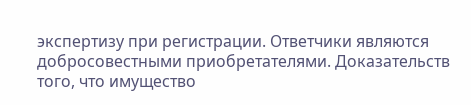экспертизу при регистрации. Ответчики являются добросовестными приобретателями. Доказательств того, что имущество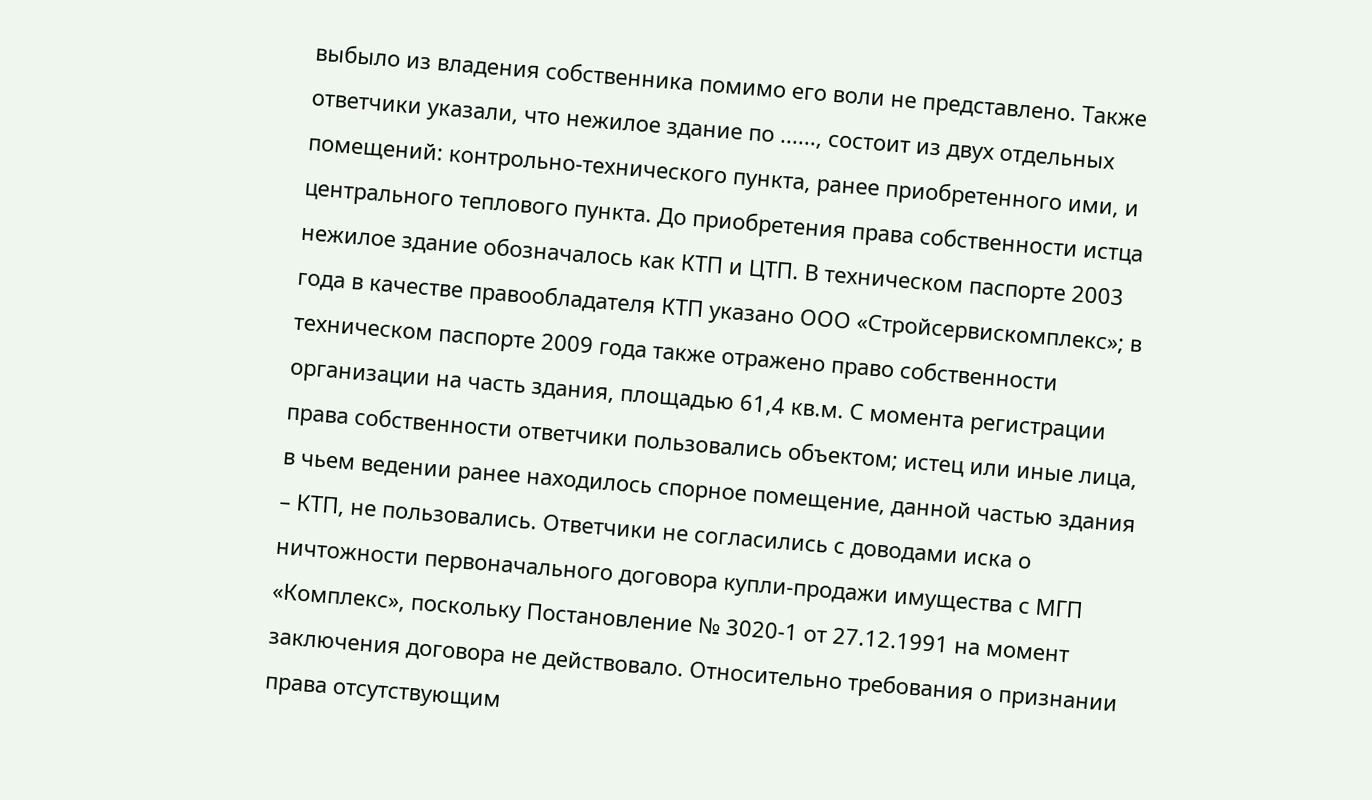выбыло из владения собственника помимо его воли не представлено. Также ответчики указали, что нежилое здание по ......, состоит из двух отдельных помещений: контрольно-технического пункта, ранее приобретенного ими, и центрального теплового пункта. До приобретения права собственности истца нежилое здание обозначалось как КТП и ЦТП. В техническом паспорте 2003 года в качестве правообладателя КТП указано ООО «Стройсервискомплекс»; в техническом паспорте 2009 года также отражено право собственности организации на часть здания, площадью 61,4 кв.м. С момента регистрации права собственности ответчики пользовались объектом; истец или иные лица, в чьем ведении ранее находилось спорное помещение, данной частью здания – КТП, не пользовались. Ответчики не согласились с доводами иска о ничтожности первоначального договора купли-продажи имущества с МГП «Комплекс», поскольку Постановление № 3020-1 от 27.12.1991 на момент заключения договора не действовало. Относительно требования о признании права отсутствующим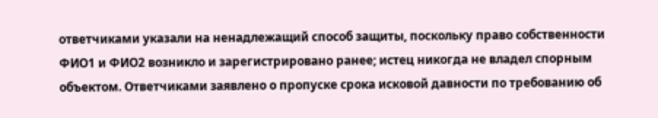ответчиками указали на ненадлежащий способ защиты, поскольку право собственности ФИО1 и ФИО2 возникло и зарегистрировано ранее; истец никогда не владел спорным объектом. Ответчиками заявлено о пропуске срока исковой давности по требованию об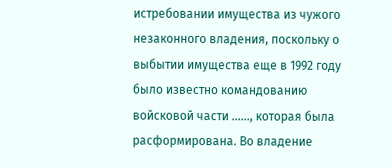истребовании имущества из чужого незаконного владения, поскольку о выбытии имущества еще в 1992 году было известно командованию войсковой части ......, которая была расформирована. Во владение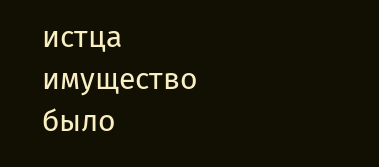истца имущество было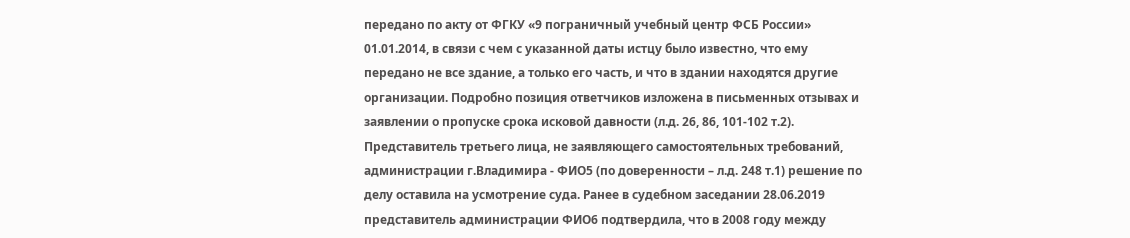передано по акту от ФГКУ «9 пограничный учебный центр ФСБ России» 01.01.2014, в связи с чем с указанной даты истцу было известно, что ему передано не все здание, а только его часть, и что в здании находятся другие организации. Подробно позиция ответчиков изложена в письменных отзывах и заявлении о пропуске срока исковой давности (л.д. 26, 86, 101-102 т.2). Представитель третьего лица, не заявляющего самостоятельных требований, администрации г.Владимира - ФИО5 (по доверенности – л.д. 248 т.1) решение по делу оставила на усмотрение суда. Ранее в судебном заседании 28.06.2019 представитель администрации ФИО6 подтвердила, что в 2008 году между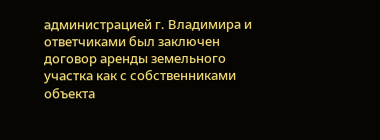администрацией г. Владимира и ответчиками был заключен договор аренды земельного участка как с собственниками объекта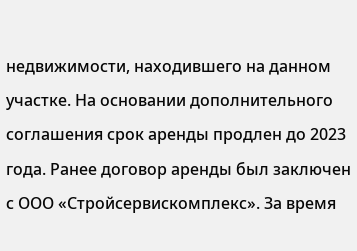недвижимости, находившего на данном участке. На основании дополнительного соглашения срок аренды продлен до 2023 года. Ранее договор аренды был заключен с ООО «Стройсервискомплекс». За время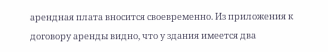арендная плата вносится своевременно. Из приложения к договору аренды видно, что у здания имеется два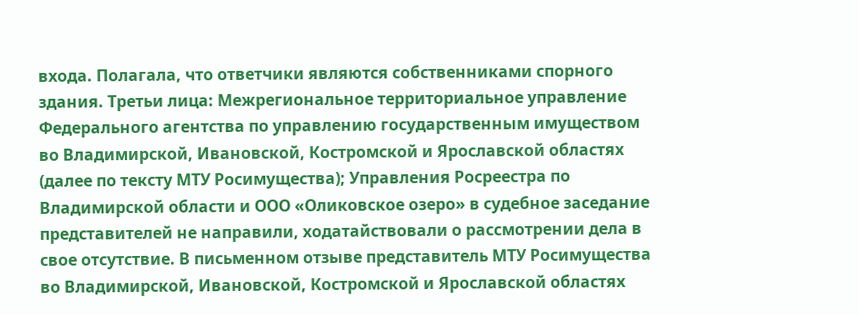входа. Полагала, что ответчики являются собственниками спорного здания. Третьи лица: Межрегиональное территориальное управление Федерального агентства по управлению государственным имуществом во Владимирской, Ивановской, Костромской и Ярославской областях (далее по тексту МТУ Росимущества); Управления Росреестра по Владимирской области и ООО «Оликовское озеро» в судебное заседание представителей не направили, ходатайствовали о рассмотрении дела в свое отсутствие. В письменном отзыве представитель МТУ Росимущества во Владимирской, Ивановской, Костромской и Ярославской областях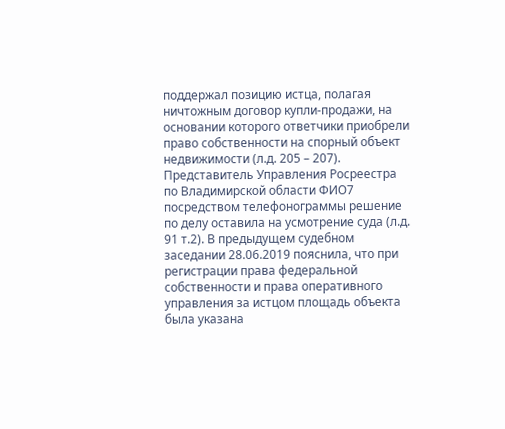поддержал позицию истца, полагая ничтожным договор купли-продажи, на основании которого ответчики приобрели право собственности на спорный объект недвижимости (л.д. 205 – 207). Представитель Управления Росреестра по Владимирской области ФИО7 посредством телефонограммы решение по делу оставила на усмотрение суда (л.д. 91 т.2). В предыдущем судебном заседании 28.06.2019 пояснила, что при регистрации права федеральной собственности и права оперативного управления за истцом площадь объекта была указана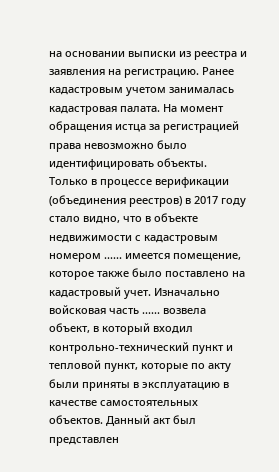на основании выписки из реестра и заявления на регистрацию. Ранее кадастровым учетом занималась кадастровая палата. На момент обращения истца за регистрацией права невозможно было идентифицировать объекты. Только в процессе верификации (объединения реестров) в 2017 году стало видно, что в объекте недвижимости с кадастровым номером ...... имеется помещение, которое также было поставлено на кадастровый учет. Изначально войсковая часть ...... возвела объект, в который входил контрольно-технический пункт и тепловой пункт, которые по акту были приняты в эксплуатацию в качестве самостоятельных объектов. Данный акт был представлен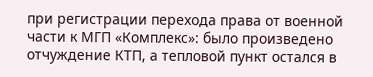при регистрации перехода права от военной части к МГП «Комплекс»: было произведено отчуждение КТП, а тепловой пункт остался в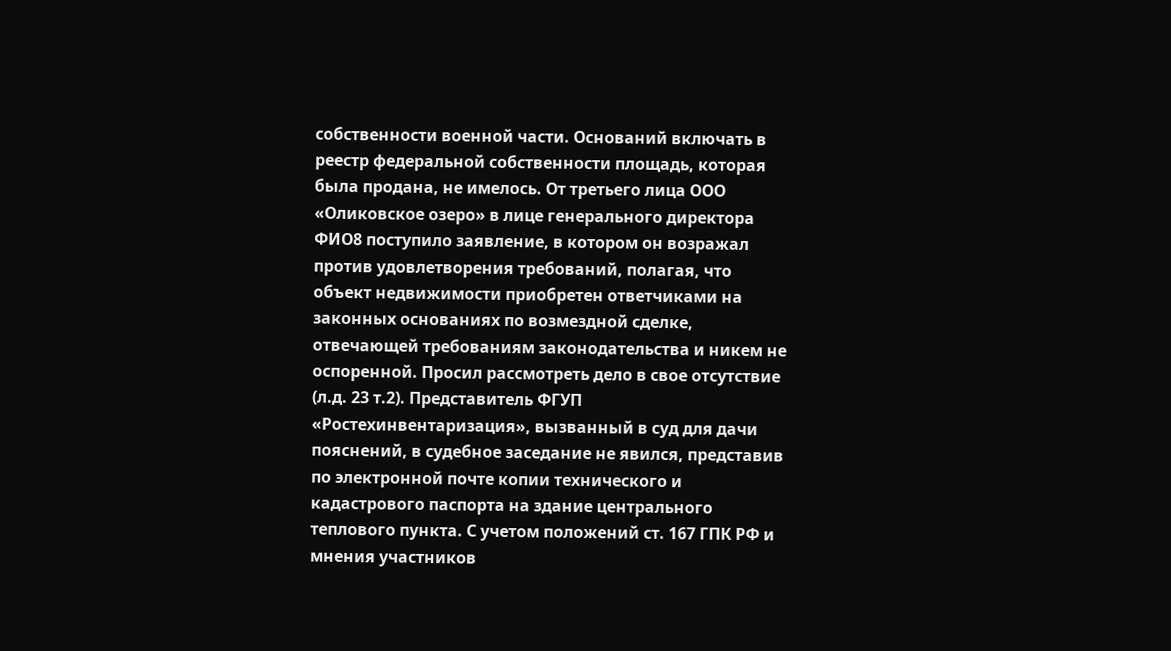собственности военной части. Оснований включать в реестр федеральной собственности площадь, которая была продана, не имелось. От третьего лица ООО «Оликовское озеро» в лице генерального директора ФИО8 поступило заявление, в котором он возражал против удовлетворения требований, полагая, что объект недвижимости приобретен ответчиками на законных основаниях по возмездной сделке, отвечающей требованиям законодательства и никем не оспоренной. Просил рассмотреть дело в свое отсутствие (л.д. 23 т.2). Представитель ФГУП «Ростехинвентаризация», вызванный в суд для дачи пояснений, в судебное заседание не явился, представив по электронной почте копии технического и кадастрового паспорта на здание центрального теплового пункта. С учетом положений ст. 167 ГПК РФ и мнения участников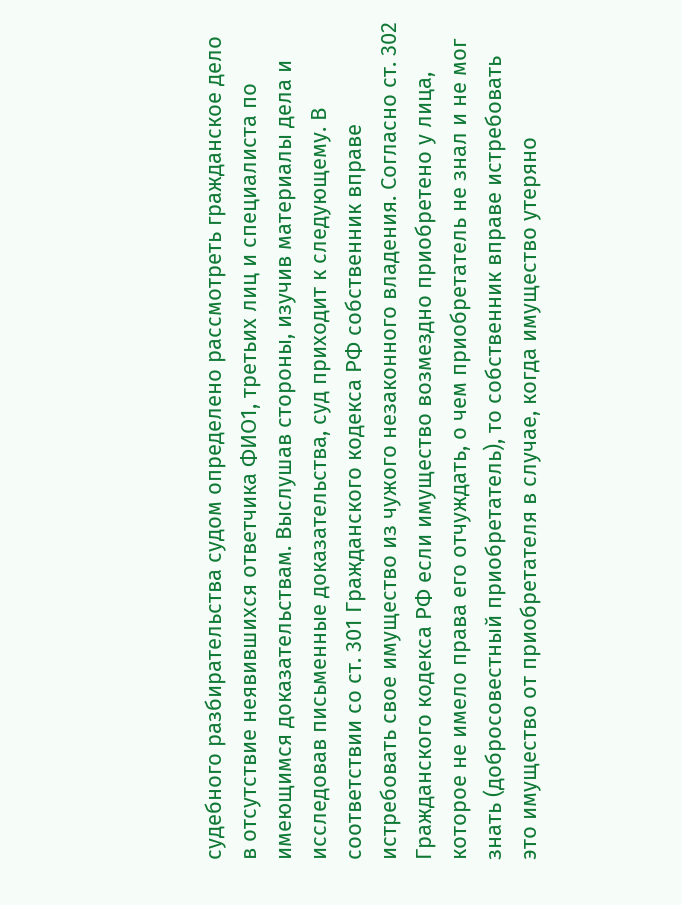судебного разбирательства судом определено рассмотреть гражданское дело в отсутствие неявившихся ответчика ФИО1, третьих лиц и специалиста по имеющимся доказательствам. Выслушав стороны, изучив материалы дела и исследовав письменные доказательства, суд приходит к следующему. В соответствии со ст. 301 Гражданского кодекса РФ собственник вправе истребовать свое имущество из чужого незаконного владения. Согласно ст. 302 Гражданского кодекса РФ если имущество возмездно приобретено у лица, которое не имело права его отчуждать, о чем приобретатель не знал и не мог знать (добросовестный приобретатель), то собственник вправе истребовать это имущество от приобретателя в случае, когда имущество утеряно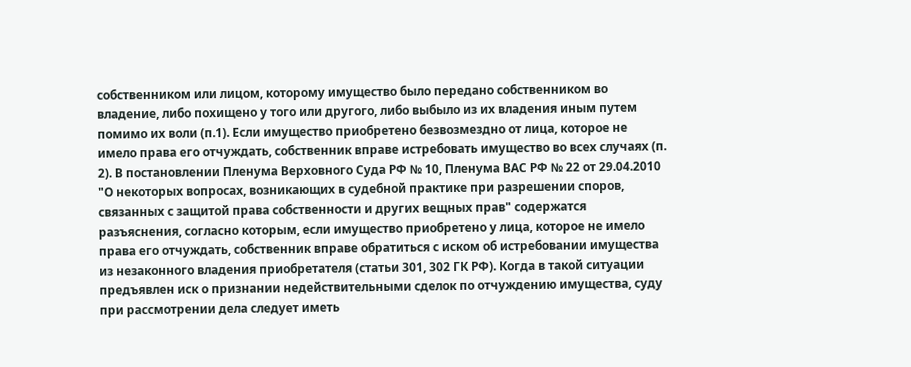собственником или лицом, которому имущество было передано собственником во владение, либо похищено у того или другого, либо выбыло из их владения иным путем помимо их воли (п.1). Если имущество приобретено безвозмездно от лица, которое не имело права его отчуждать, собственник вправе истребовать имущество во всех случаях (п. 2). В постановлении Пленума Верховного Суда РФ № 10, Пленума ВАС РФ № 22 от 29.04.2010 "О некоторых вопросах, возникающих в судебной практике при разрешении споров, связанных с защитой права собственности и других вещных прав" содержатся разъяснения, согласно которым, если имущество приобретено у лица, которое не имело права его отчуждать, собственник вправе обратиться с иском об истребовании имущества из незаконного владения приобретателя (статьи 301, 302 ГК РФ). Когда в такой ситуации предъявлен иск о признании недействительными сделок по отчуждению имущества, суду при рассмотрении дела следует иметь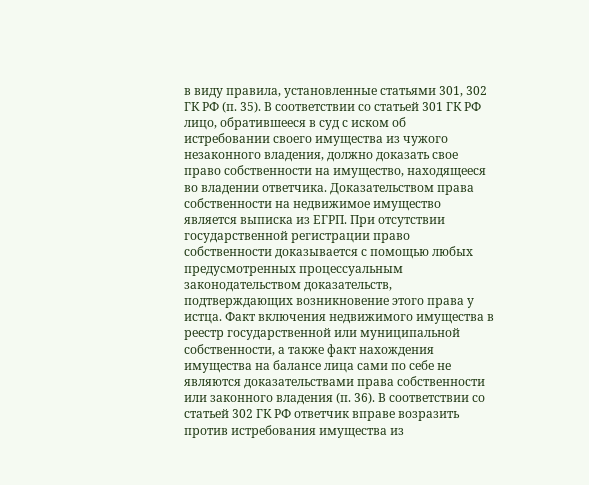в виду правила, установленные статьями 301, 302 ГК РФ (п. 35). В соответствии со статьей 301 ГК РФ лицо, обратившееся в суд с иском об истребовании своего имущества из чужого незаконного владения, должно доказать свое право собственности на имущество, находящееся во владении ответчика. Доказательством права собственности на недвижимое имущество является выписка из ЕГРП. При отсутствии государственной регистрации право собственности доказывается с помощью любых предусмотренных процессуальным законодательством доказательств, подтверждающих возникновение этого права у истца. Факт включения недвижимого имущества в реестр государственной или муниципальной собственности, а также факт нахождения имущества на балансе лица сами по себе не являются доказательствами права собственности или законного владения (п. 36). В соответствии со статьей 302 ГК РФ ответчик вправе возразить против истребования имущества из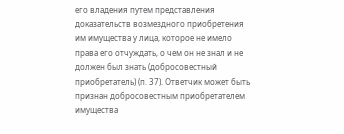его владения путем представления доказательств возмездного приобретения им имущества у лица, которое не имело права его отчуждать, о чем он не знал и не должен был знать (добросовестный приобретатель) (п. 37). Ответчик может быть признан добросовестным приобретателем имущества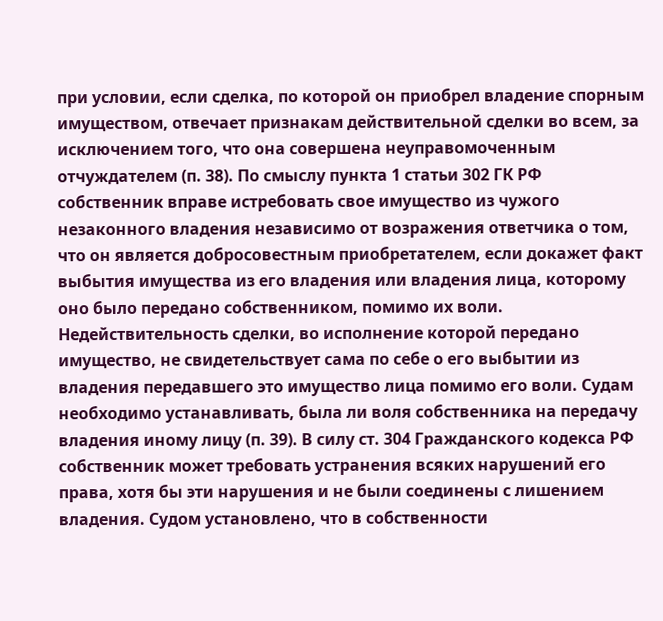при условии, если сделка, по которой он приобрел владение спорным имуществом, отвечает признакам действительной сделки во всем, за исключением того, что она совершена неуправомоченным отчуждателем (п. 38). По смыслу пункта 1 статьи 302 ГК РФ собственник вправе истребовать свое имущество из чужого незаконного владения независимо от возражения ответчика о том, что он является добросовестным приобретателем, если докажет факт выбытия имущества из его владения или владения лица, которому оно было передано собственником, помимо их воли. Недействительность сделки, во исполнение которой передано имущество, не свидетельствует сама по себе о его выбытии из владения передавшего это имущество лица помимо его воли. Судам необходимо устанавливать, была ли воля собственника на передачу владения иному лицу (п. 39). В силу ст. 304 Гражданского кодекса РФ собственник может требовать устранения всяких нарушений его права, хотя бы эти нарушения и не были соединены с лишением владения. Судом установлено, что в собственности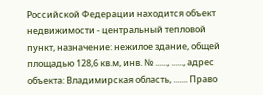Российской Федерации находится объект недвижимости - центральный тепловой пункт, назначение: нежилое здание, общей площадью 128,6 кв.м, инв. № ......, ......, адрес объекта: Владимирская область, ....... Право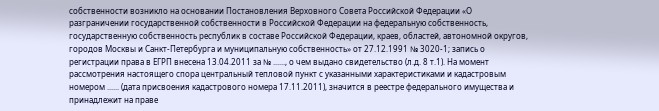собственности возникло на основании Постановления Верховного Совета Российской Федерации «О разграничении государственной собственности в Российской Федерации на федеральную собственность, государственную собственность республик в составе Российской Федерации, краев, областей, автономной округов, городов Москвы и Санкт-Петербурга и муниципальную собственность» от 27.12.1991 № 3020-1; запись о регистрации права в ЕГРП внесена 13.04.2011 за № ......, о чем выдано свидетельство (л.д. 8 т.1). На момент рассмотрения настоящего спора центральный тепловой пункт с указанными характеристиками и кадастровым номером ...... (дата присвоения кадастрового номера 17.11.2011), значится в реестре федерального имущества и принадлежит на праве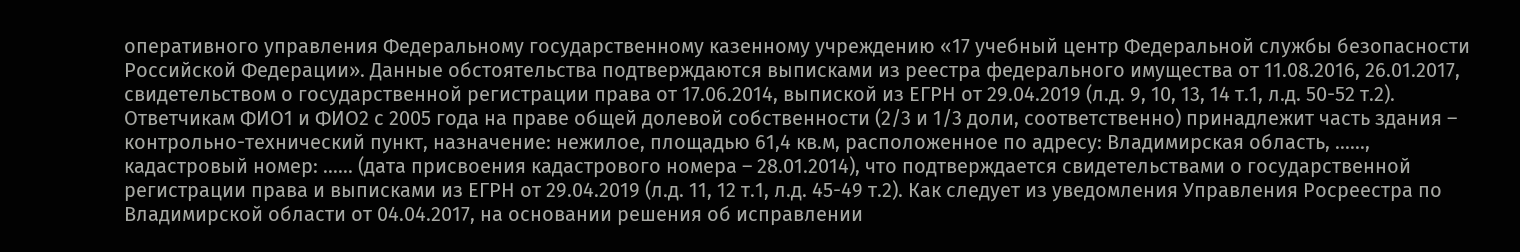оперативного управления Федеральному государственному казенному учреждению «17 учебный центр Федеральной службы безопасности Российской Федерации». Данные обстоятельства подтверждаются выписками из реестра федерального имущества от 11.08.2016, 26.01.2017, свидетельством о государственной регистрации права от 17.06.2014, выпиской из ЕГРН от 29.04.2019 (л.д. 9, 10, 13, 14 т.1, л.д. 50-52 т.2). Ответчикам ФИО1 и ФИО2 с 2005 года на праве общей долевой собственности (2/3 и 1/3 доли, соответственно) принадлежит часть здания – контрольно-технический пункт, назначение: нежилое, площадью 61,4 кв.м, расположенное по адресу: Владимирская область, ......, кадастровый номер: ...... (дата присвоения кадастрового номера – 28.01.2014), что подтверждается свидетельствами о государственной регистрации права и выписками из ЕГРН от 29.04.2019 (л.д. 11, 12 т.1, л.д. 45-49 т.2). Как следует из уведомления Управления Росреестра по Владимирской области от 04.04.2017, на основании решения об исправлении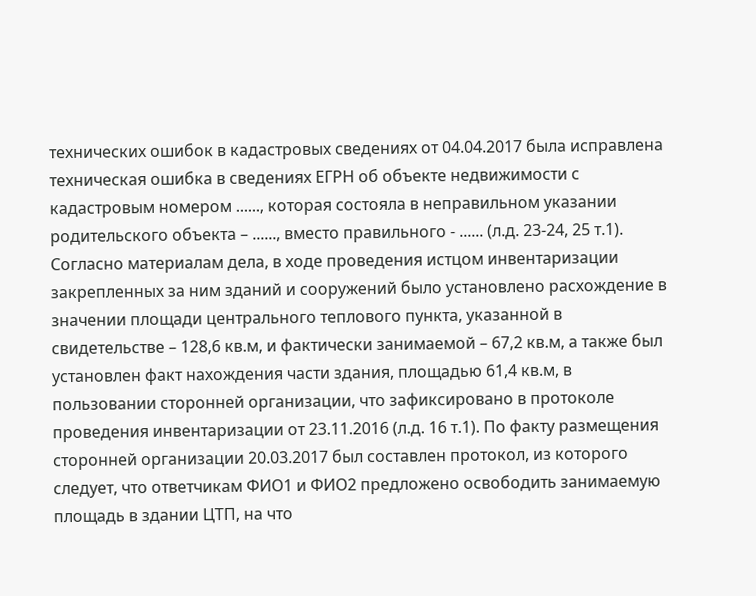технических ошибок в кадастровых сведениях от 04.04.2017 была исправлена техническая ошибка в сведениях ЕГРН об объекте недвижимости с кадастровым номером ......, которая состояла в неправильном указании родительского объекта – ......, вместо правильного - ...... (л.д. 23-24, 25 т.1). Согласно материалам дела, в ходе проведения истцом инвентаризации закрепленных за ним зданий и сооружений было установлено расхождение в значении площади центрального теплового пункта, указанной в свидетельстве – 128,6 кв.м, и фактически занимаемой – 67,2 кв.м, а также был установлен факт нахождения части здания, площадью 61,4 кв.м, в пользовании сторонней организации, что зафиксировано в протоколе проведения инвентаризации от 23.11.2016 (л.д. 16 т.1). По факту размещения сторонней организации 20.03.2017 был составлен протокол, из которого следует, что ответчикам ФИО1 и ФИО2 предложено освободить занимаемую площадь в здании ЦТП, на что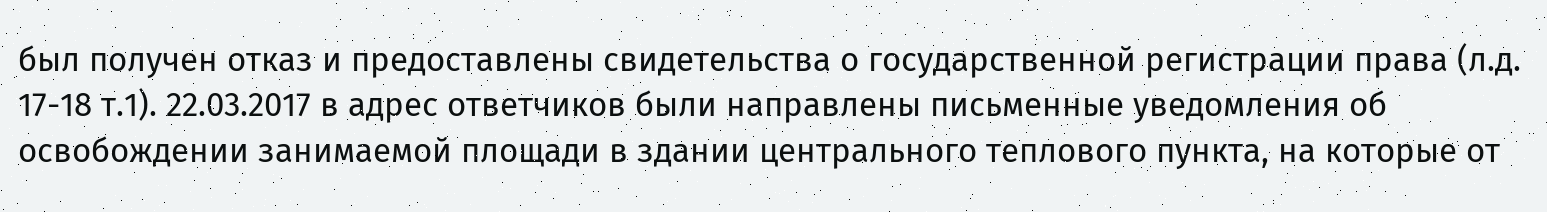был получен отказ и предоставлены свидетельства о государственной регистрации права (л.д. 17-18 т.1). 22.03.2017 в адрес ответчиков были направлены письменные уведомления об освобождении занимаемой площади в здании центрального теплового пункта, на которые от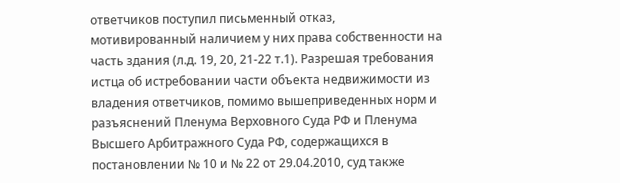ответчиков поступил письменный отказ, мотивированный наличием у них права собственности на часть здания (л.д. 19, 20, 21-22 т.1). Разрешая требования истца об истребовании части объекта недвижимости из владения ответчиков, помимо вышеприведенных норм и разъяснений Пленума Верховного Суда РФ и Пленума Высшего Арбитражного Суда РФ, содержащихся в постановлении № 10 и № 22 от 29.04.2010, суд также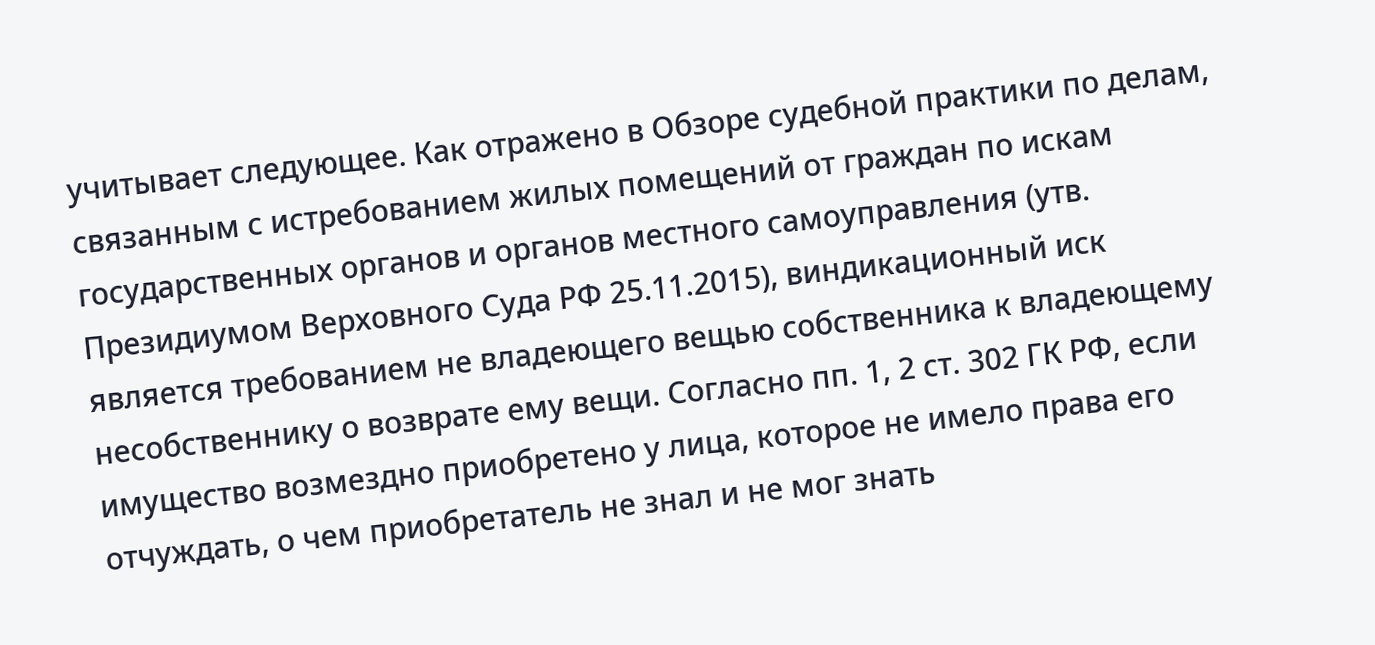учитывает следующее. Как отражено в Обзоре судебной практики по делам, связанным с истребованием жилых помещений от граждан по искам государственных органов и органов местного самоуправления (утв. Президиумом Верховного Суда РФ 25.11.2015), виндикационный иск является требованием не владеющего вещью собственника к владеющему несобственнику о возврате ему вещи. Согласно пп. 1, 2 ст. 302 ГК РФ, если имущество возмездно приобретено у лица, которое не имело права его отчуждать, о чем приобретатель не знал и не мог знать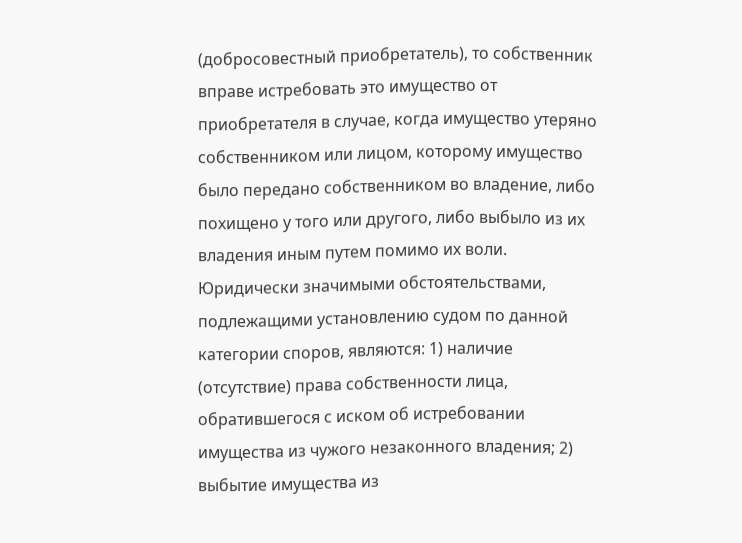(добросовестный приобретатель), то собственник вправе истребовать это имущество от приобретателя в случае, когда имущество утеряно собственником или лицом, которому имущество было передано собственником во владение, либо похищено у того или другого, либо выбыло из их владения иным путем помимо их воли. Юридически значимыми обстоятельствами, подлежащими установлению судом по данной категории споров, являются: 1) наличие (отсутствие) права собственности лица, обратившегося с иском об истребовании имущества из чужого незаконного владения; 2) выбытие имущества из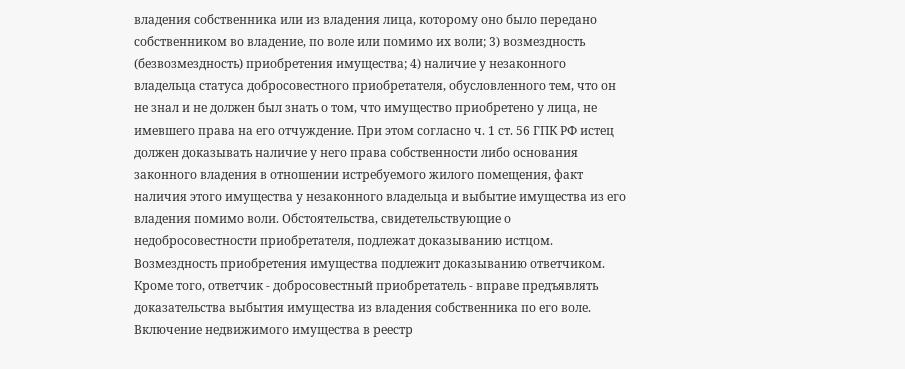владения собственника или из владения лица, которому оно было передано собственником во владение, по воле или помимо их воли; 3) возмездность (безвозмездность) приобретения имущества; 4) наличие у незаконного владельца статуса добросовестного приобретателя, обусловленного тем, что он не знал и не должен был знать о том, что имущество приобретено у лица, не имевшего права на его отчуждение. При этом согласно ч. 1 ст. 56 ГПК РФ истец должен доказывать наличие у него права собственности либо основания законного владения в отношении истребуемого жилого помещения, факт наличия этого имущества у незаконного владельца и выбытие имущества из его владения помимо воли. Обстоятельства, свидетельствующие о недобросовестности приобретателя, подлежат доказыванию истцом. Возмездность приобретения имущества подлежит доказыванию ответчиком. Кроме того, ответчик - добросовестный приобретатель - вправе предъявлять доказательства выбытия имущества из владения собственника по его воле. Включение недвижимого имущества в реестр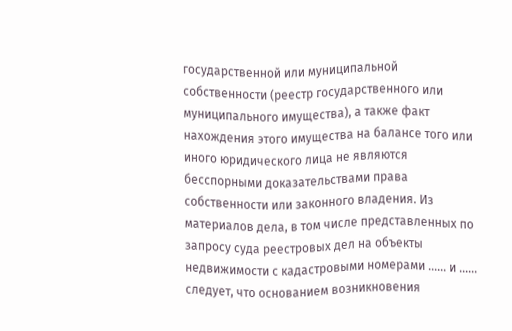государственной или муниципальной собственности (реестр государственного или муниципального имущества), а также факт нахождения этого имущества на балансе того или иного юридического лица не являются бесспорными доказательствами права собственности или законного владения. Из материалов дела, в том числе представленных по запросу суда реестровых дел на объекты недвижимости с кадастровыми номерами ...... и ...... следует, что основанием возникновения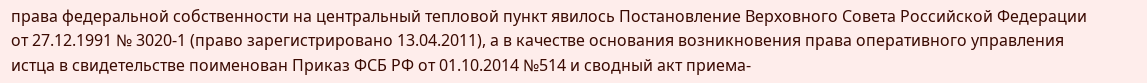права федеральной собственности на центральный тепловой пункт явилось Постановление Верховного Совета Российской Федерации от 27.12.1991 № 3020-1 (право зарегистрировано 13.04.2011), а в качестве основания возникновения права оперативного управления истца в свидетельстве поименован Приказ ФСБ РФ от 01.10.2014 №514 и сводный акт приема-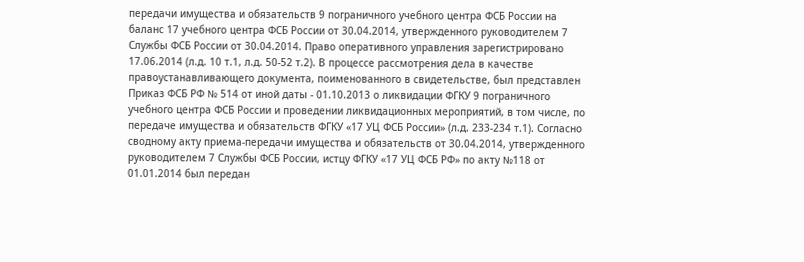передачи имущества и обязательств 9 пограничного учебного центра ФСБ России на баланс 17 учебного центра ФСБ России от 30.04.2014, утвержденного руководителем 7 Службы ФСБ России от 30.04.2014. Право оперативного управления зарегистрировано 17.06.2014 (л.д. 10 т.1, л.д. 50-52 т.2). В процессе рассмотрения дела в качестве правоустанавливающего документа, поименованного в свидетельстве, был представлен Приказ ФСБ РФ № 514 от иной даты - 01.10.2013 о ликвидации ФГКУ 9 пограничного учебного центра ФСБ России и проведении ликвидационных мероприятий, в том числе, по передаче имущества и обязательств ФГКУ «17 УЦ ФСБ России» (л.д. 233-234 т.1). Согласно сводному акту приема-передачи имущества и обязательств от 30.04.2014, утвержденного руководителем 7 Службы ФСБ России, истцу ФГКУ «17 УЦ ФСБ РФ» по акту №118 от 01.01.2014 был передан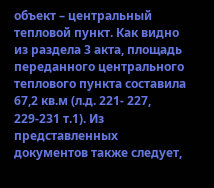объект – центральный тепловой пункт. Как видно из раздела 3 акта, площадь переданного центрального теплового пункта составила 67,2 кв.м (л.д. 221- 227, 229-231 т.1). Из представленных документов также следует,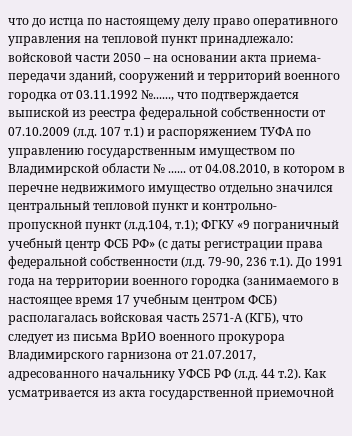что до истца по настоящему делу право оперативного управления на тепловой пункт принадлежало: войсковой части 2050 – на основании акта приема-передачи зданий, сооружений и территорий военного городка от 03.11.1992 №......, что подтверждается выпиской из реестра федеральной собственности от 07.10.2009 (л.д. 107 т.1) и распоряжением ТУФА по управлению государственным имуществом по Владимирской области № ...... от 04.08.2010, в котором в перечне недвижимого имущество отдельно значился центральный тепловой пункт и контрольно-пропускной пункт (л.д.104, т.1); ФГКУ «9 пограничный учебный центр ФСБ РФ» (с даты регистрации права федеральной собственности (л.д. 79-90, 236 т.1). До 1991 года на территории военного городка (занимаемого в настоящее время 17 учебным центром ФСБ) располагалась войсковая часть 2571-А (КГБ), что следует из письма ВрИО военного прокурора Владимирского гарнизона от 21.07.2017, адресованного начальнику УФСБ РФ (л.д. 44 т.2). Как усматривается из акта государственной приемочной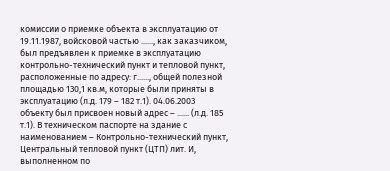комиссии о приемке объекта в эксплуатацию от 19.11.1987, войсковой частью ......, как заказчиком, был предъявлен к приемке в эксплуатацию контрольно-технический пункт и тепловой пункт, расположенные по адресу: г......, общей полезной площадью 130,1 кв.м, которые были приняты в эксплуатацию (л.д. 179 – 182 т.1). 04.06.2003 объекту был присвоен новый адрес – ...... (л.д. 185 т.1). В техническом паспорте на здание c наименованием – Контрольно-технический пункт, Центральный тепловой пункт (ЦТП) лит. И, выполненном по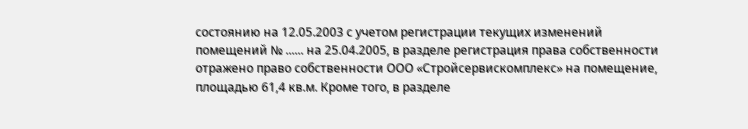состоянию на 12.05.2003 с учетом регистрации текущих изменений помещений № ...... на 25.04.2005, в разделе регистрация права собственности отражено право собственности ООО «Стройсервискомплекс» на помещение, площадью 61,4 кв.м. Кроме того, в разделе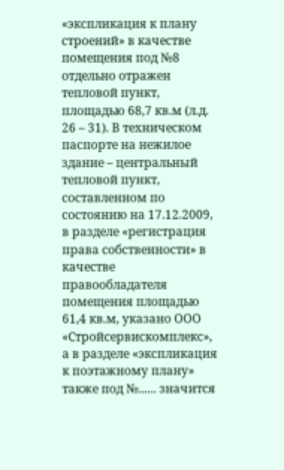«экспликация к плану строений» в качестве помещения под №8 отдельно отражен тепловой пункт, площадью 68,7 кв.м (л.д. 26 – 31). В техническом паспорте на нежилое здание – центральный тепловой пункт, составленном по состоянию на 17.12.2009, в разделе «регистрация права собственности» в качестве правообладателя помещения площадью 61,4 кв.м, указано ООО «Стройсервискомплекс», а в разделе «экспликация к поэтажному плану» также под №...... значится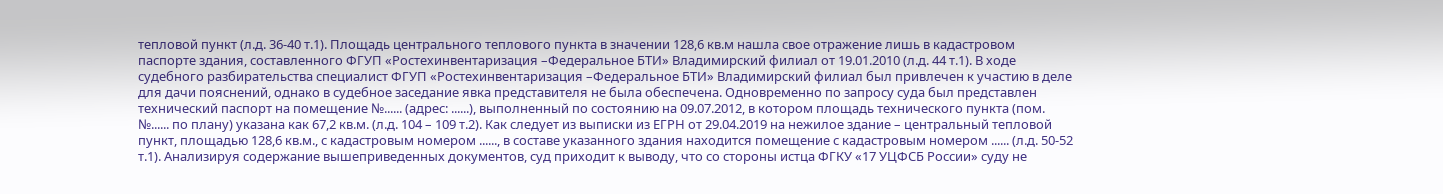тепловой пункт (л.д. 36-40 т.1). Площадь центрального теплового пункта в значении 128,6 кв.м нашла свое отражение лишь в кадастровом паспорте здания, составленного ФГУП «Ростехинвентаризация –Федеральное БТИ» Владимирский филиал от 19.01.2010 (л.д. 44 т.1). В ходе судебного разбирательства специалист ФГУП «Ростехинвентаризация –Федеральное БТИ» Владимирский филиал был привлечен к участию в деле для дачи пояснений, однако в судебное заседание явка представителя не была обеспечена. Одновременно по запросу суда был представлен технический паспорт на помещение №...... (адрес: ......), выполненный по состоянию на 09.07.2012, в котором площадь технического пункта (пом. №...... по плану) указана как 67,2 кв.м. (л.д. 104 – 109 т.2). Как следует из выписки из ЕГРН от 29.04.2019 на нежилое здание – центральный тепловой пункт, площадью 128,6 кв.м., с кадастровым номером ......, в составе указанного здания находится помещение с кадастровым номером ...... (л.д. 50-52 т.1). Анализируя содержание вышеприведенных документов, суд приходит к выводу, что со стороны истца ФГКУ «17 УЦФСБ России» суду не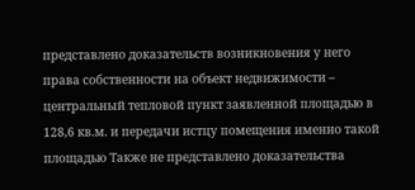представлено доказательств возникновения у него права собственности на объект недвижимости – центральный тепловой пункт заявленной площадью в 128,6 кв.м. и передачи истцу помещения именно такой площадью Также не представлено доказательства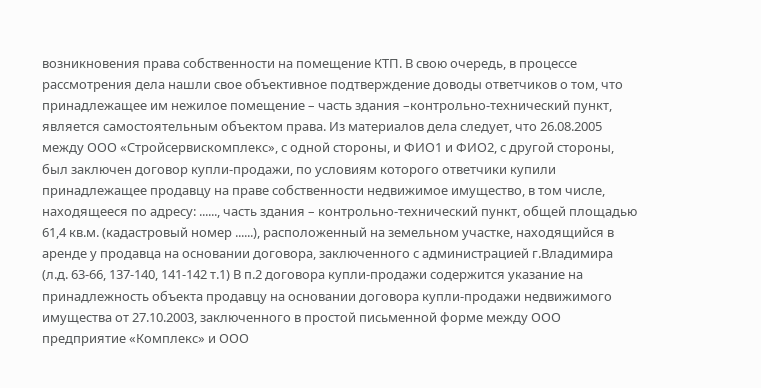возникновения права собственности на помещение КТП. В свою очередь, в процессе рассмотрения дела нашли свое объективное подтверждение доводы ответчиков о том, что принадлежащее им нежилое помещение – часть здания –контрольно-технический пункт, является самостоятельным объектом права. Из материалов дела следует, что 26.08.2005 между ООО «Стройсервискомплекс», с одной стороны, и ФИО1 и ФИО2, с другой стороны, был заключен договор купли-продажи, по условиям которого ответчики купили принадлежащее продавцу на праве собственности недвижимое имущество, в том числе, находящееся по адресу: ......, часть здания – контрольно-технический пункт, общей площадью 61,4 кв.м. (кадастровый номер ......), расположенный на земельном участке, находящийся в аренде у продавца на основании договора, заключенного с администрацией г.Владимира (л.д. 63-66, 137-140, 141-142 т.1) В п.2 договора купли-продажи содержится указание на принадлежность объекта продавцу на основании договора купли-продажи недвижимого имущества от 27.10.2003, заключенного в простой письменной форме между ООО предприятие «Комплекс» и ООО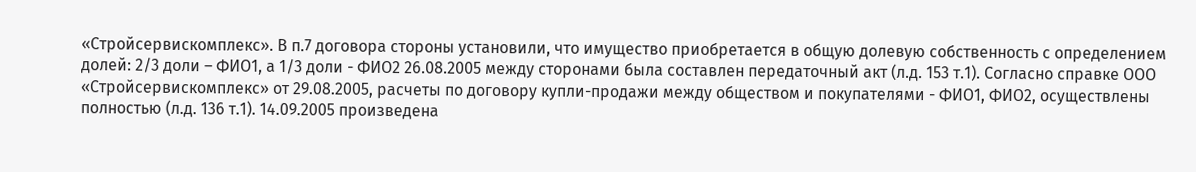«Стройсервискомплекс». В п.7 договора стороны установили, что имущество приобретается в общую долевую собственность с определением долей: 2/3 доли – ФИО1, а 1/3 доли - ФИО2 26.08.2005 между сторонами была составлен передаточный акт (л.д. 153 т.1). Согласно справке ООО «Стройсервискомплекс» от 29.08.2005, расчеты по договору купли-продажи между обществом и покупателями - ФИО1, ФИО2, осуществлены полностью (л.д. 136 т.1). 14.09.2005 произведена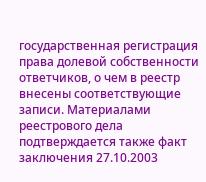государственная регистрация права долевой собственности ответчиков, о чем в реестр внесены соответствующие записи. Материалами реестрового дела подтверждается также факт заключения 27.10.2003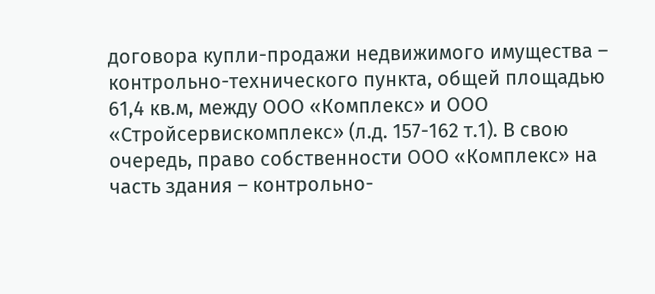договора купли-продажи недвижимого имущества – контрольно-технического пункта, общей площадью 61,4 кв.м, между ООО «Комплекс» и ООО «Стройсервискомплекс» (л.д. 157-162 т.1). В свою очередь, право собственности ООО «Комплекс» на часть здания – контрольно-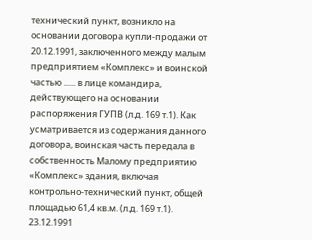технический пункт, возникло на основании договора купли-продажи от 20.12.1991, заключенного между малым предприятием «Комплекс» и воинской частью ...... в лице командира, действующего на основании распоряжения ГУПВ (л.д. 169 т.1). Как усматривается из содержания данного договора, воинская часть передала в собственность Малому предприятию «Комплекс» здания, включая контрольно-технический пункт, общей площадью 61,4 кв.м. (л.д. 169 т.1). 23.12.1991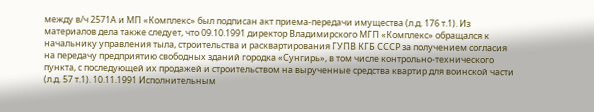между в/ч 2571А и МП «Комплекс» был подписан акт приема-передачи имущества (л.д. 176 т.1). Из материалов дела также следует, что 09.10.1991 директор Владимирского МГП «Комплекс» обращался к начальнику управления тыла, строительства и расквартирования ГУПВ КГБ СССР за получением согласия на передачу предприятию свободных зданий городка «Сунгирь», в том числе контрольно-технического пункта, с последующей их продажей и строительством на вырученные средства квартир для воинской части (л.д. 57 т.1). 10.11.1991 Исполнительным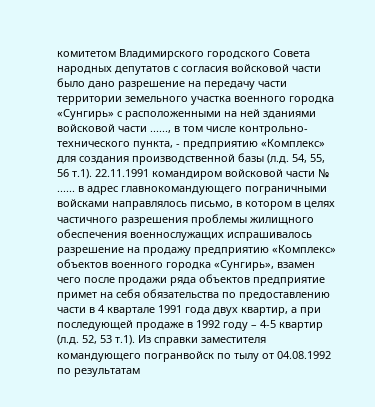комитетом Владимирского городского Совета народных депутатов с согласия войсковой части было дано разрешение на передачу части территории земельного участка военного городка «Сунгирь» с расположенными на ней зданиями войсковой части ......, в том числе контрольно-технического пункта, - предприятию «Комплекс» для создания производственной базы (л.д. 54, 55, 56 т.1). 22.11.1991 командиром войсковой части № ...... в адрес главнокомандующего пограничными войсками направлялось письмо, в котором в целях частичного разрешения проблемы жилищного обеспечения военнослужащих испрашивалось разрешение на продажу предприятию «Комплекс» объектов военного городка «Сунгирь», взамен чего после продажи ряда объектов предприятие примет на себя обязательства по предоставлению части в 4 квартале 1991 года двух квартир, а при последующей продаже в 1992 году – 4-5 квартир (л.д. 52, 53 т.1). Из справки заместителя командующего погранвойск по тылу от 04.08.1992 по результатам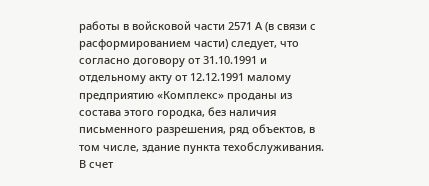работы в войсковой части 2571 А (в связи с расформированием части) следует, что согласно договору от 31.10.1991 и отдельному акту от 12.12.1991 малому предприятию «Комплекс» проданы из состава этого городка, без наличия письменного разрешения, ряд объектов, в том числе, здание пункта техобслуживания. В счет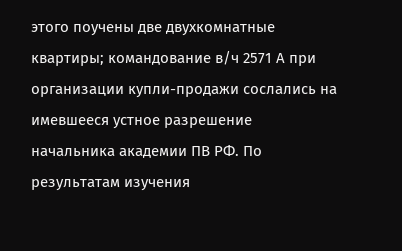этого поучены две двухкомнатные квартиры; командование в/ч 2571 А при организации купли-продажи сослались на имевшееся устное разрешение начальника академии ПВ РФ. По результатам изучения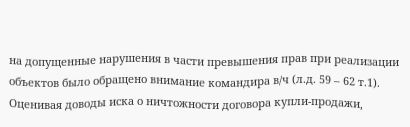на допущенные нарушения в части превышения прав при реализации объектов было обращено внимание командира в/ч (л.д. 59 – 62 т.1). Оценивая доводы иска о ничтожности договора купли-продажи,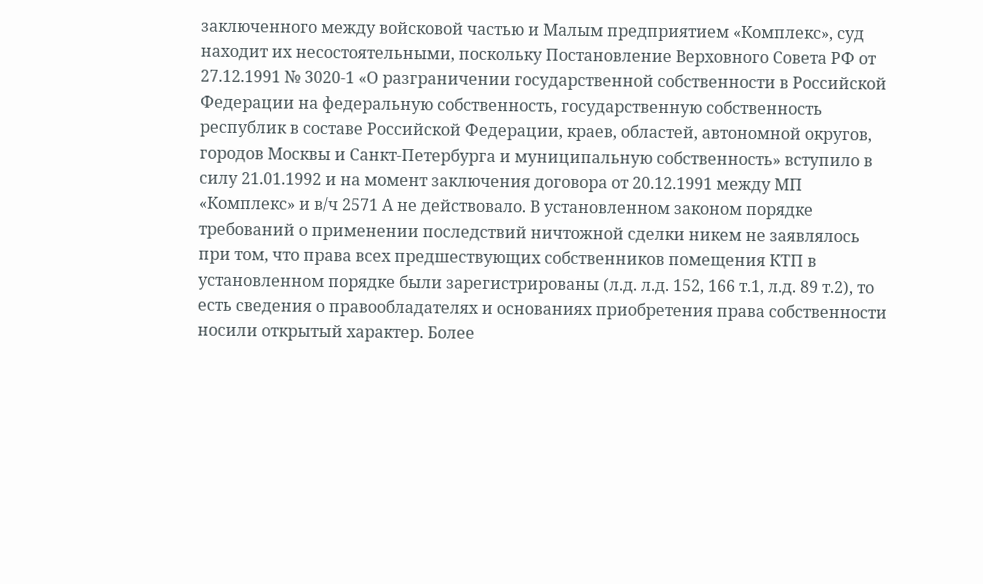заключенного между войсковой частью и Малым предприятием «Комплекс», суд находит их несостоятельными, поскольку Постановление Верховного Совета РФ от 27.12.1991 № 3020-1 «О разграничении государственной собственности в Российской Федерации на федеральную собственность, государственную собственность республик в составе Российской Федерации, краев, областей, автономной округов, городов Москвы и Санкт-Петербурга и муниципальную собственность» вступило в силу 21.01.1992 и на момент заключения договора от 20.12.1991 между МП «Комплекс» и в/ч 2571 А не действовало. В установленном законом порядке требований о применении последствий ничтожной сделки никем не заявлялось при том, что права всех предшествующих собственников помещения КТП в установленном порядке были зарегистрированы (л.д. л.д. 152, 166 т.1, л.д. 89 т.2), то есть сведения о правообладателях и основаниях приобретения права собственности носили открытый характер. Более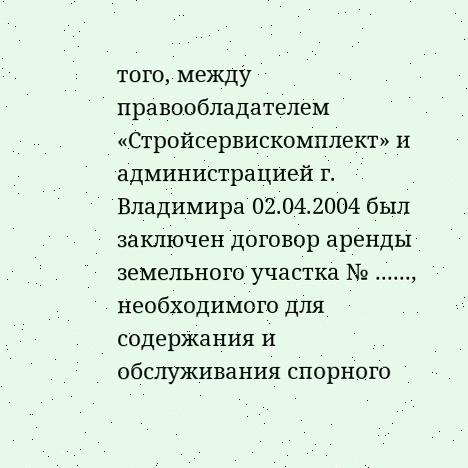того, между правообладателем «Стройсервискомплект» и администрацией г. Владимира 02.04.2004 был заключен договор аренды земельного участка № ......, необходимого для содержания и обслуживания спорного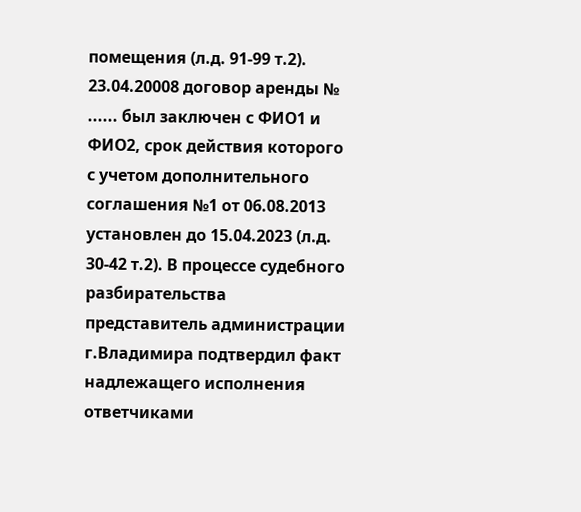помещения (л.д. 91-99 т.2). 23.04.20008 договор аренды № ...... был заключен с ФИО1 и ФИО2, срок действия которого с учетом дополнительного соглашения №1 от 06.08.2013 установлен до 15.04.2023 (л.д. 30-42 т.2). В процессе судебного разбирательства представитель администрации г.Владимира подтвердил факт надлежащего исполнения ответчиками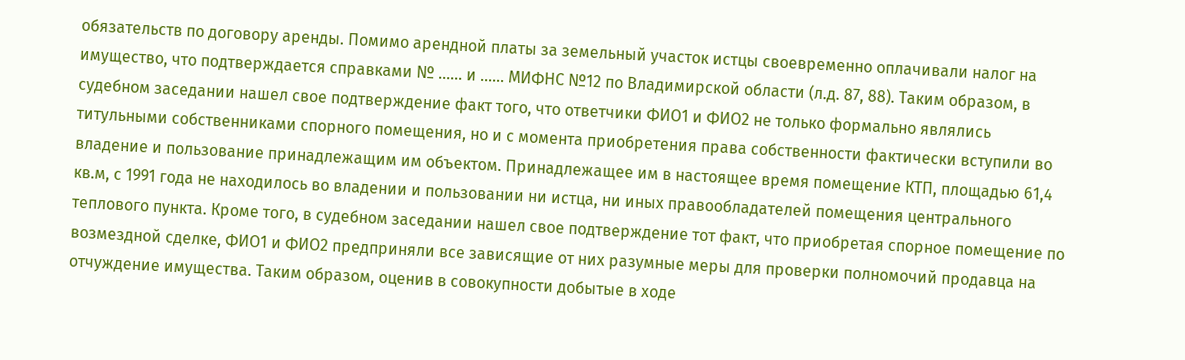обязательств по договору аренды. Помимо арендной платы за земельный участок истцы своевременно оплачивали налог на имущество, что подтверждается справками № ...... и ...... МИФНС №12 по Владимирской области (л.д. 87, 88). Таким образом, в судебном заседании нашел свое подтверждение факт того, что ответчики ФИО1 и ФИО2 не только формально являлись титульными собственниками спорного помещения, но и с момента приобретения права собственности фактически вступили во владение и пользование принадлежащим им объектом. Принадлежащее им в настоящее время помещение КТП, площадью 61,4 кв.м, с 1991 года не находилось во владении и пользовании ни истца, ни иных правообладателей помещения центрального теплового пункта. Кроме того, в судебном заседании нашел свое подтверждение тот факт, что приобретая спорное помещение по возмездной сделке, ФИО1 и ФИО2 предприняли все зависящие от них разумные меры для проверки полномочий продавца на отчуждение имущества. Таким образом, оценив в совокупности добытые в ходе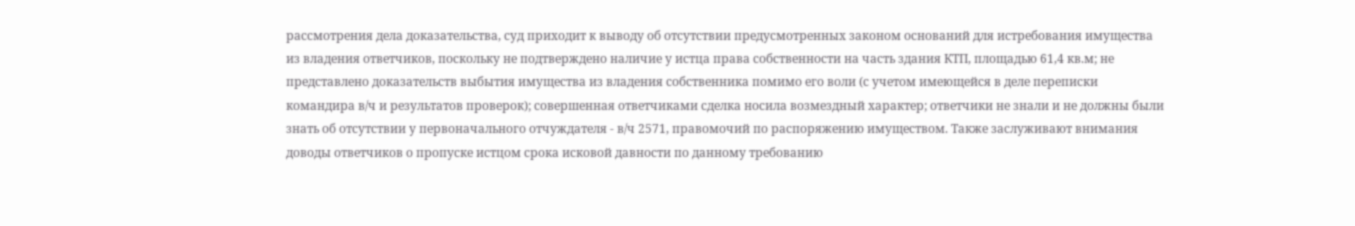рассмотрения дела доказательства, суд приходит к выводу об отсутствии предусмотренных законом оснований для истребования имущества из владения ответчиков, поскольку не подтверждено наличие у истца права собственности на часть здания КТП, площадью 61,4 кв.м; не представлено доказательств выбытия имущества из владения собственника помимо его воли (с учетом имеющейся в деле переписки командира в/ч и результатов проверок); совершенная ответчиками сделка носила возмездный характер; ответчики не знали и не должны были знать об отсутствии у первоначального отчуждателя - в/ч 2571, правомочий по распоряжению имуществом. Также заслуживают внимания доводы ответчиков о пропуске истцом срока исковой давности по данному требованию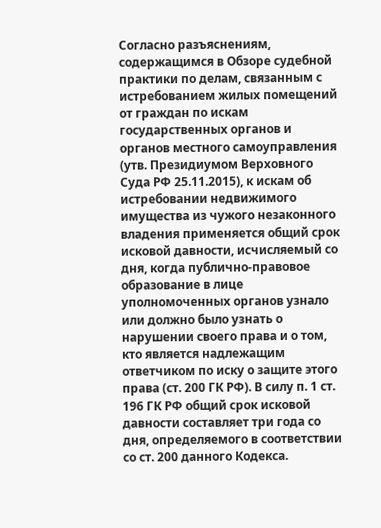Согласно разъяснениям, содержащимся в Обзоре судебной практики по делам, связанным с истребованием жилых помещений от граждан по искам государственных органов и органов местного самоуправления (утв. Президиумом Верховного Суда РФ 25.11.2015), к искам об истребовании недвижимого имущества из чужого незаконного владения применяется общий срок исковой давности, исчисляемый со дня, когда публично-правовое образование в лице уполномоченных органов узнало или должно было узнать о нарушении своего права и о том, кто является надлежащим ответчиком по иску о защите этого права (ст. 200 ГК РФ). В силу п. 1 ст. 196 ГК РФ общий срок исковой давности составляет три года со дня, определяемого в соответствии со ст. 200 данного Кодекса.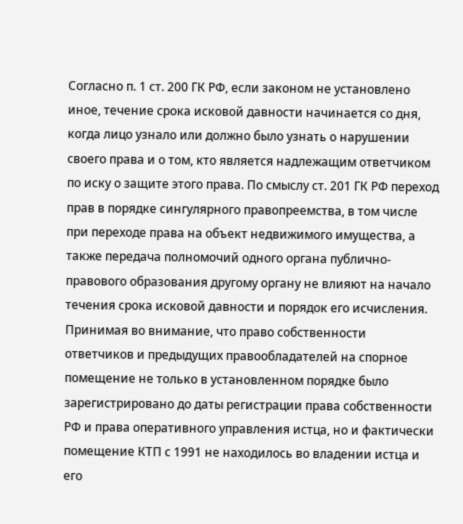Согласно п. 1 ст. 200 ГК РФ, если законом не установлено иное, течение срока исковой давности начинается со дня, когда лицо узнало или должно было узнать о нарушении своего права и о том, кто является надлежащим ответчиком по иску о защите этого права. По смыслу ст. 201 ГК РФ переход прав в порядке сингулярного правопреемства, в том числе при переходе права на объект недвижимого имущества, а также передача полномочий одного органа публично-правового образования другому органу не влияют на начало течения срока исковой давности и порядок его исчисления. Принимая во внимание, что право собственности ответчиков и предыдущих правообладателей на спорное помещение не только в установленном порядке было зарегистрировано до даты регистрации права собственности РФ и права оперативного управления истца, но и фактически помещение КТП с 1991 не находилось во владении истца и его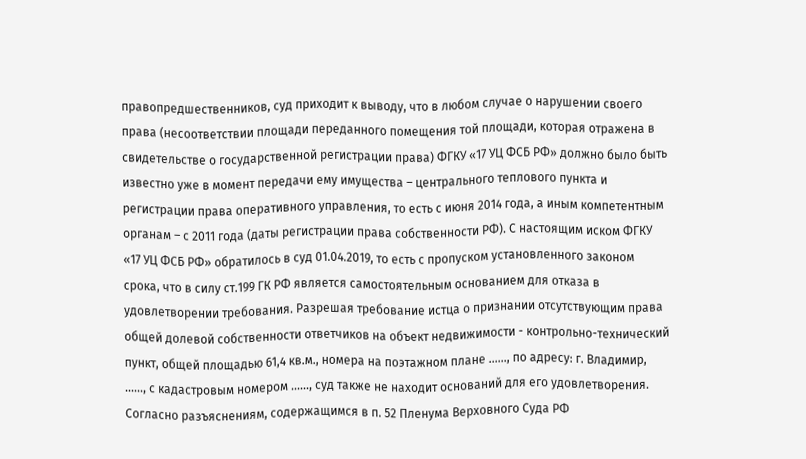правопредшественников, суд приходит к выводу, что в любом случае о нарушении своего права (несоответствии площади переданного помещения той площади, которая отражена в свидетельстве о государственной регистрации права) ФГКУ «17 УЦ ФСБ РФ» должно было быть известно уже в момент передачи ему имущества – центрального теплового пункта и регистрации права оперативного управления, то есть с июня 2014 года, а иным компетентным органам – с 2011 года (даты регистрации права собственности РФ). С настоящим иском ФГКУ «17 УЦ ФСБ РФ» обратилось в суд 01.04.2019, то есть с пропуском установленного законом срока, что в силу ст.199 ГК РФ является самостоятельным основанием для отказа в удовлетворении требования. Разрешая требование истца о признании отсутствующим права общей долевой собственности ответчиков на объект недвижимости - контрольно-технический пункт, общей площадью 61,4 кв.м., номера на поэтажном плане ......, по адресу: г. Владимир, ......, с кадастровым номером ......, суд также не находит оснований для его удовлетворения. Согласно разъяснениям, содержащимся в п. 52 Пленума Верховного Суда РФ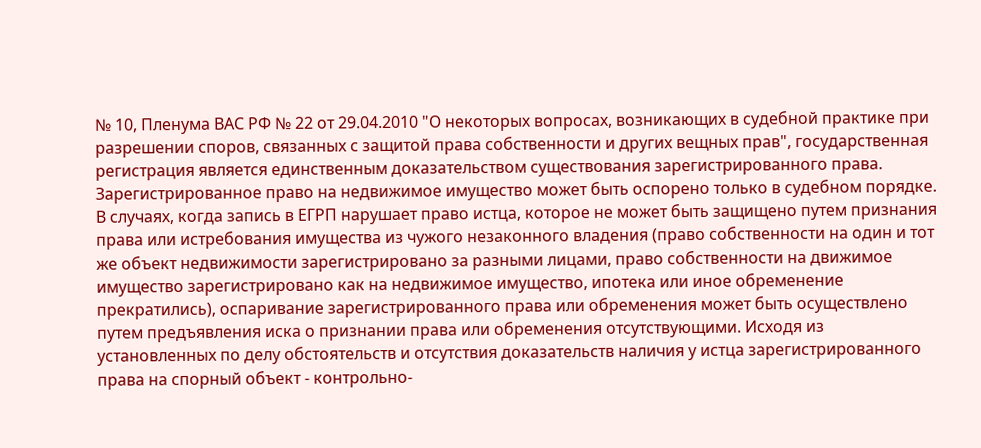№ 10, Пленума ВАС РФ № 22 от 29.04.2010 "О некоторых вопросах, возникающих в судебной практике при разрешении споров, связанных с защитой права собственности и других вещных прав", государственная регистрация является единственным доказательством существования зарегистрированного права. Зарегистрированное право на недвижимое имущество может быть оспорено только в судебном порядке. В случаях, когда запись в ЕГРП нарушает право истца, которое не может быть защищено путем признания права или истребования имущества из чужого незаконного владения (право собственности на один и тот же объект недвижимости зарегистрировано за разными лицами, право собственности на движимое имущество зарегистрировано как на недвижимое имущество, ипотека или иное обременение прекратились), оспаривание зарегистрированного права или обременения может быть осуществлено путем предъявления иска о признании права или обременения отсутствующими. Исходя из установленных по делу обстоятельств и отсутствия доказательств наличия у истца зарегистрированного права на спорный объект - контрольно-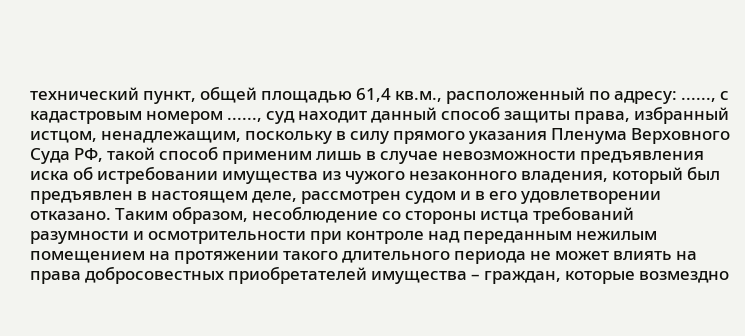технический пункт, общей площадью 61,4 кв.м., расположенный по адресу: ......, с кадастровым номером ......, суд находит данный способ защиты права, избранный истцом, ненадлежащим, поскольку в силу прямого указания Пленума Верховного Суда РФ, такой способ применим лишь в случае невозможности предъявления иска об истребовании имущества из чужого незаконного владения, который был предъявлен в настоящем деле, рассмотрен судом и в его удовлетворении отказано. Таким образом, несоблюдение со стороны истца требований разумности и осмотрительности при контроле над переданным нежилым помещением на протяжении такого длительного периода не может влиять на права добросовестных приобретателей имущества – граждан, которые возмездно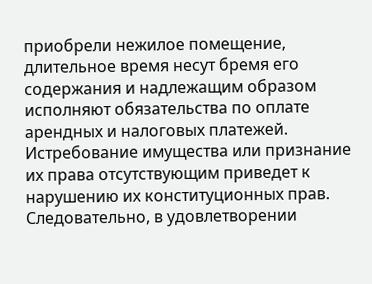приобрели нежилое помещение, длительное время несут бремя его содержания и надлежащим образом исполняют обязательства по оплате арендных и налоговых платежей. Истребование имущества или признание их права отсутствующим приведет к нарушению их конституционных прав. Следовательно, в удовлетворении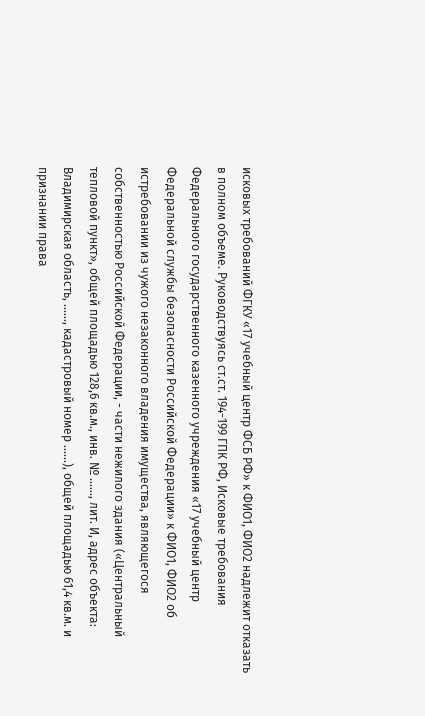исковых требований ФГКУ «17 учебный центр ФСБ РФ» к ФИО1, ФИО2 надлежит отказать в полном объеме. Руководствуясь ст.ст. 194-199 ГПК РФ, Исковые требования Федерального государственного казенного учреждения «17 учебный центр Федеральной службы безопасности Российской Федерации» к ФИО1, ФИО2 об истребовании из чужого незаконного владения имущества, являющегося собственностью Российской Федерации, - части нежилого здания («Центральный тепловой пункт», общей площадью 128,6 кв.м., инв. № ......, лит. И, адрес объекта: Владимирская область, ......, кадастровый номер ......), общей площадью 61,4 кв.м. и признании права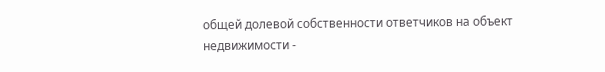общей долевой собственности ответчиков на объект недвижимости -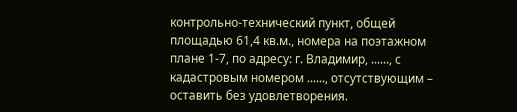контрольно-технический пункт, общей площадью 61,4 кв.м., номера на поэтажном плане 1-7, по адресу: г. Владимир, ......, с кадастровым номером ......, отсутствующим – оставить без удовлетворения.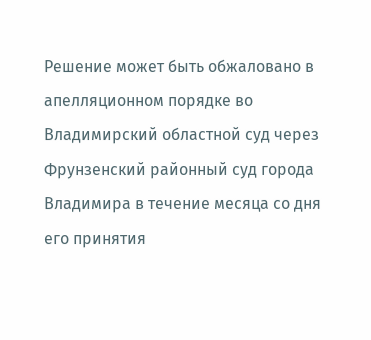Решение может быть обжаловано в апелляционном порядке во Владимирский областной суд через Фрунзенский районный суд города Владимира в течение месяца со дня его принятия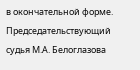в окончательной форме. Председательствующий судья М.А. Белоглазова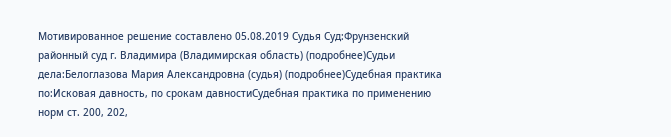Мотивированное решение составлено 05.08.2019 Судья Суд:Фрунзенский районный суд г. Владимира (Владимирская область) (подробнее)Судьи дела:Белоглазова Мария Александровна (судья) (подробнее)Судебная практика по:Исковая давность, по срокам давностиСудебная практика по применению норм ст. 200, 202,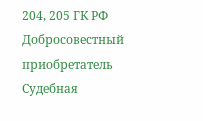204, 205 ГК РФ Добросовестный приобретатель Судебная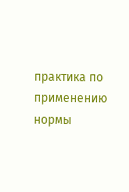практика по применению нормы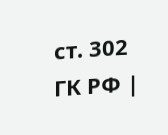ст. 302 ГК РФ |